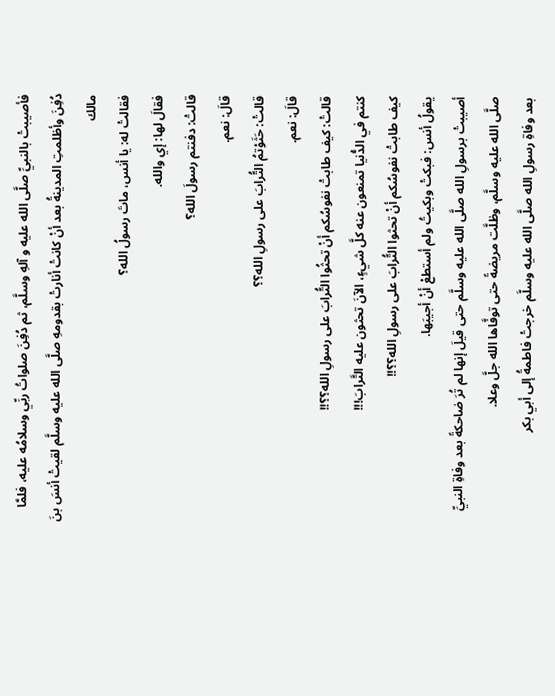فأصيبتْ بالنبيِّ صلَّى الله عليه و آلهِ وسلَّم، ثم دُفِنَ صلواتُ ربِّي وسلامُه عليه، فلمَّا دُفِنَ وأظلمتِ المدينةُ بعد أنْ كانتْ أنارتْ بقدومهِ صلَّى الله عليه وسلَّم لقيتْ أنسَ بنَ مالك
فقالتْ له: يا أنس، ماتَ رسولُ الله؟
فقالَ لها: إي والله.
قالتْ: دفنتم رسولَ الله؟
قالَ: نعم.
قالتْ: حَثَوْتمُ التُّرابَ على رسولِ الله؟؟
قالَ: نعم.
قالتْ: كيف طابتْ نفوسُكم أنْ تحثُوا التُّرابَ على رسولِ الله؟؟!!
كنتم في الدُّنيا تمنعون عنه كلَّ شيءٍ، الآنَ تحثون عليه التَّرابَ!!!
كيف طابتْ نفوسُكم أنْ تحثوا التُّرابَ على رسولِ الله؟؟!!
يقولُ أنس: فبكتْ وبكيتُ ولم أستطعْ أنْ أجيبَها.
أصيبتْ برسولِ الله صلَّى الله عليه وسلَّم حتى قيلَ إنها لم تُرَ ضاحكةً بعد وفاةِ النبيِّ صلَّى الله عليه وسلَّم، وظلَّت مريضةً حتى توفَّاها الله جلَّ وعلا.
بعد وفاةِ رسولِ الله صلَّى الله عليه وسلَّم خرجتْ فاطمةُ إلى أبي بكر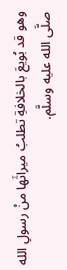وهو قد بُويعَ بالخلافةِ تطلبُ ميراثَها منْ رسولِ الله صلَّى الله عليه وسلَّم.